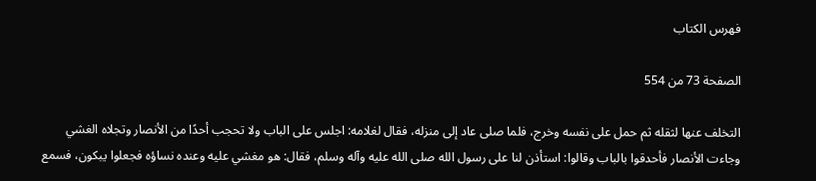فهرس الكتاب

الصفحة 73 من 554

التخلف عنها لثقله ثم حمل على نفسه وخرج، فلما صلى عاد إلى منزله، فقال لغلامه: اجلس على الباب ولا تحجب أحدًا من الأنصار وتجلاه الغشي وجاءت الأنصار فأحدقوا بالباب وقالوا: استأذن لنا على رسول الله صلى الله عليه وآله وسلم، فقال: هو مغشي عليه وعنده نساؤه فجعلوا يبكون، فسمع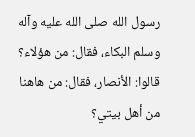رسول الله صلى الله عليه وآله وسلم البكاء، فقال: من هؤلاء؟ قالوا: الأنصار، فقال: من هاهنا من أهل بيتي؟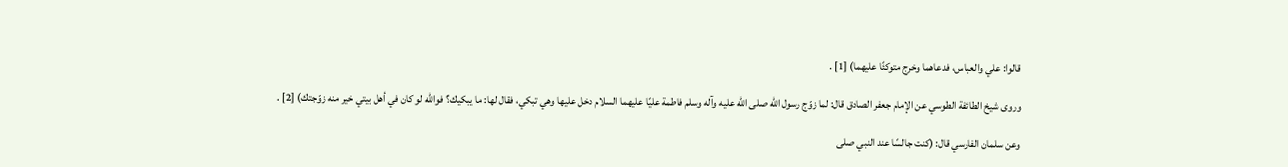قالوا: علي والعباس، فدعاهما وخرج متوكئًا عليهما) [1] .

وروى شيخ الطائفة الطوسي عن الإمام جعفر الصادق قال: لما زوّج رسول الله صلى الله عليه وآله وسلم فاطمة عليًا عليهما السلام دخل عليها وهي تبكي، فقال لها: ما يبكيك؟ فوالله لو كان في أهل بيتي خير منه زوّجتك) [2] .

وعن سلمان الفارسي قال: (كنت جالسًا عند النبي صلى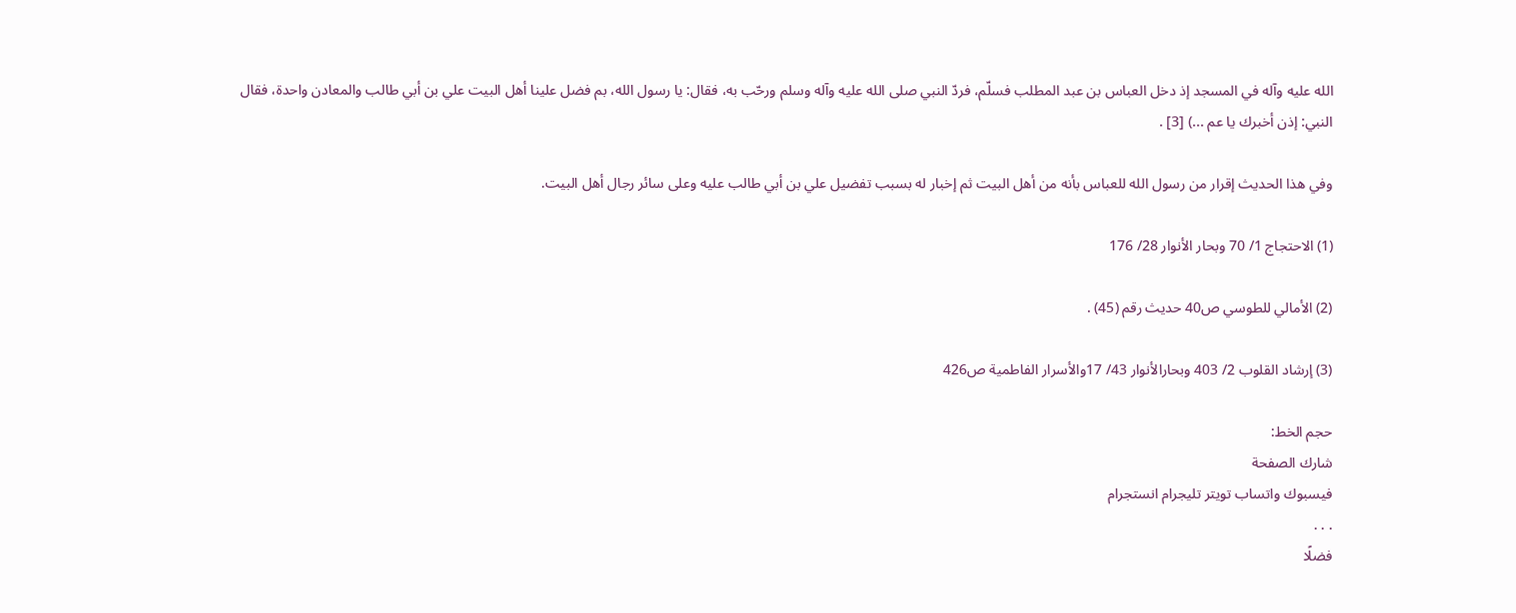الله عليه وآله في المسجد إذ دخل العباس بن عبد المطلب فسلّم، فردّ النبي صلى الله عليه وآله وسلم ورحّب به، فقال: يا رسول الله، بم فضل علينا أهل البيت علي بن أبي طالب والمعادن واحدة، فقال النبي: إذن أخبرك يا عم ...) [3] .

وفي هذا الحديث إقرار من رسول الله للعباس بأنه من أهل البيت ثم إخبار له بسبب تفضيل علي بن أبي طالب عليه وعلى سائر رجال أهل البيت.

(1) الاحتجاج 1/ 70 وبحار الأنوار 28/ 176

(2) الأمالي للطوسي ص40 حديث رقم (45) .

(3) إرشاد القلوب 2/ 403 وبحارالأنوار 43/ 17والأسرار الفاطمية ص426

حجم الخط:
شارك الصفحة
فيسبوك واتساب تويتر تليجرام انستجرام
. . .
فضلًا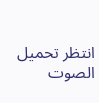انتظر تحميل الصوت